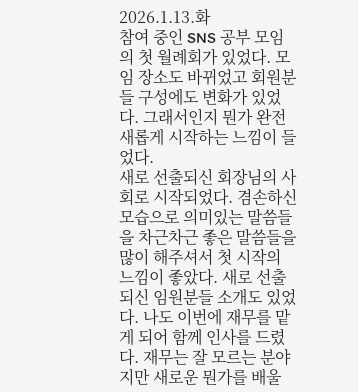2026.1.13.화
참여 중인 SNS 공부 모임의 첫 월례회가 있었다. 모임 장소도 바뀌었고 회원분들 구성에도 변화가 있었다. 그래서인지 뭔가 완전 새롭게 시작하는 느낌이 들었다.
새로 선출되신 회장님의 사회로 시작되었다. 겸손하신 모습으로 의미있는 말씀들을 차근차근 좋은 말씀들을 많이 해주셔서 첫 시작의 느낌이 좋았다. 새로 선출되신 임원분들 소개도 있었다. 나도 이번에 재무를 맡게 되어 함께 인사를 드렸다. 재무는 잘 모르는 분야지만 새로운 뭔가를 배울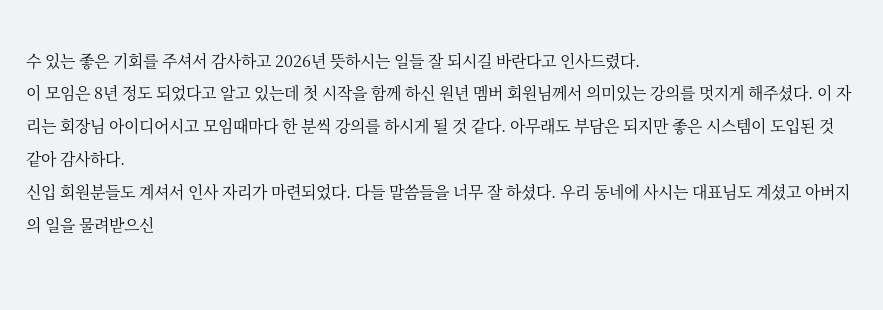수 있는 좋은 기회를 주셔서 감사하고 2026년 뜻하시는 일들 잘 되시길 바란다고 인사드렸다.
이 모임은 8년 정도 되었다고 알고 있는데 첫 시작을 함께 하신 원년 멤버 회원님께서 의미있는 강의를 멋지게 해주셨다. 이 자리는 회장님 아이디어시고 모임때마다 한 분씩 강의를 하시게 될 것 같다. 아무래도 부담은 되지만 좋은 시스템이 도입된 것 같아 감사하다.
신입 회원분들도 계셔서 인사 자리가 마련되었다. 다들 말씀들을 너무 잘 하셨다. 우리 동네에 사시는 대표님도 계셨고 아버지의 일을 물려받으신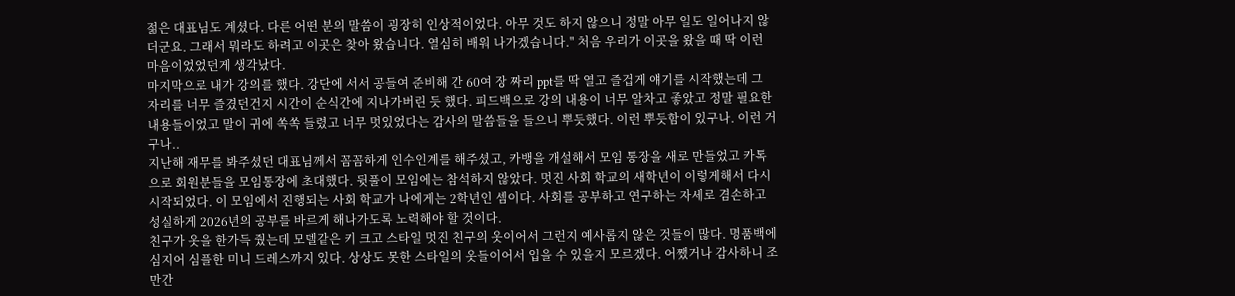젊은 대표님도 계셨다. 다른 어떤 분의 말씀이 굉장히 인상적이었다. 아무 것도 하지 않으니 정말 아무 일도 일어나지 않더군요. 그래서 뭐라도 하려고 이곳은 찾아 왔습니다. 열심히 배워 나가겠습니다." 처음 우리가 이곳을 왔을 때 딱 이런 마음이었었던게 생각났다.
마지막으로 내가 강의를 했다. 강단에 서서 공들여 준비해 간 60여 장 짜리 ppt를 딱 열고 즐겁게 얘기를 시작했는데 그 자리를 너무 즐겼던건지 시간이 순식간에 지나가버린 듯 했다. 피드백으로 강의 내용이 너무 알차고 좋았고 정말 필요한 내용들이었고 말이 귀에 쏙쏙 들렸고 너무 멋있었다는 감사의 말씀들을 들으니 뿌듯했다. 이런 뿌듯함이 있구나. 이런 거구나..
지난해 재무를 봐주셨던 대표님께서 꼼꼼하게 인수인계를 해주셨고, 카뱅을 개설해서 모임 통장을 새로 만들었고 카톡으로 회원분들을 모임통장에 초대했다. 뒷풀이 모임에는 참석하지 않았다. 멋진 사회 학교의 새학년이 이렇게해서 다시 시작되었다. 이 모임에서 진행되는 사회 학교가 나에게는 2학년인 셈이다. 사회를 공부하고 연구하는 자세로 겸손하고 성실하게 2026년의 공부를 바르게 해나가도록 노력해야 할 것이다.
친구가 옷을 한가득 줬는데 모델같은 키 크고 스타일 멋진 친구의 옷이어서 그런지 예사롭지 않은 것들이 많다. 명품백에 심지어 심플한 미니 드레스까지 있다. 상상도 못한 스타일의 옷들이어서 입을 수 있을지 모르겠다. 어쨌거나 감사하니 조만간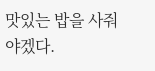맛있는 밥을 사줘야겠다.